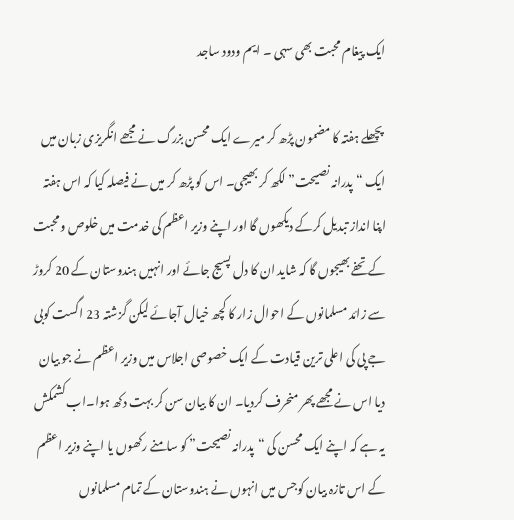ایک پیغام محبت بھی سہی ۔ ایم ودود ساجد

 پچھلے ہفتہ کا مضمون پڑھ کر میرے ایک محسن بزرگ نے مجھے انگریزی زبان میں ایک “پدرانہ نصیحت” لکھ کر بھیجی۔ اس کو پڑھ کر میں نے فیصلہ کیا کہ اس ہفتہ اپنا انداز تبدیل کرکے دیکھوں گا اور اپنے وزیر اعظم کی خدمت میں خلوص ومحبت کے تحفے بھیجوں گا کہ شاید ان کا دل پسیج جائے اور انہیں ہندوستان کے 20 کروڑ سے زائد مسلمانوں کے احوال زار کا کچھ خیال آجائے لیکن گزشتہ 23 اگست کوبی جے پی کی اعلی ترین قیادت کے ایک خصوصی اجلاس میں وزیر اعظم نے جو بیان دیا اس نے مجھے پھر منحرف کردیا۔ ان کا بیان سن کر بہت دکھ ہوا۔اب کشمکش یہ ہے کہ اپنے ایک محسن کی “پدرانہ نصیحت” کو سامنے رکھوں یا اپنے وزیر اعظم کے اس تازہ بیان کوجس میں انہوں نے ہندوستان کے تمام مسلمانوں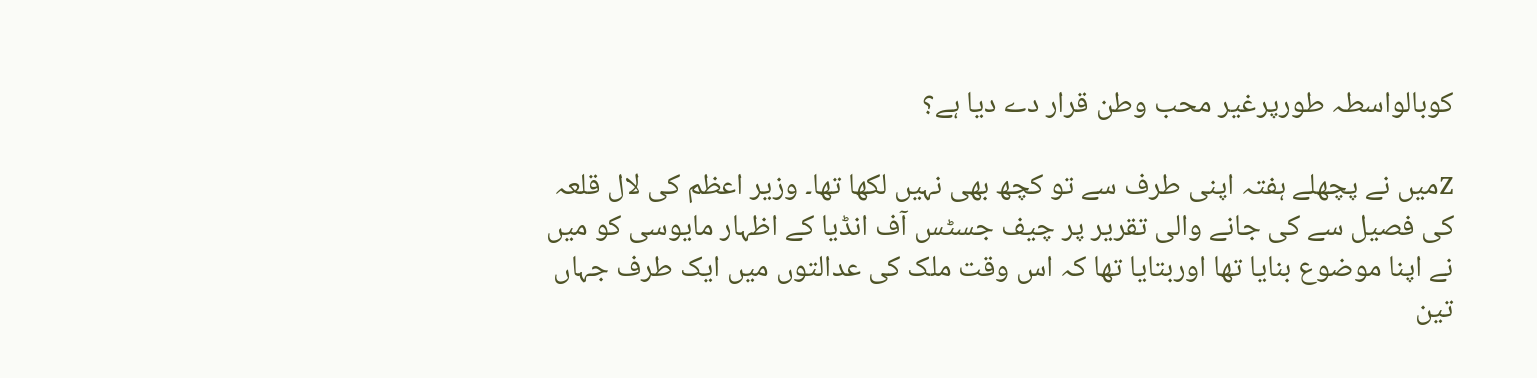کوبالواسطہ طورپرغیر محب وطن قرار دے دیا ہے؟

zمیں نے پچھلے ہفتہ اپنی طرف سے تو کچھ بھی نہیں لکھا تھا۔ وزیر اعظم کی لال قلعہ کی فصیل سے کی جانے والی تقریر پر چیف جسٹس آف انڈیا کے اظہار مایوسی کو میں نے اپنا موضوع بنایا تھا اوربتایا تھا کہ اس وقت ملک کی عدالتوں میں ایک طرف جہاں تین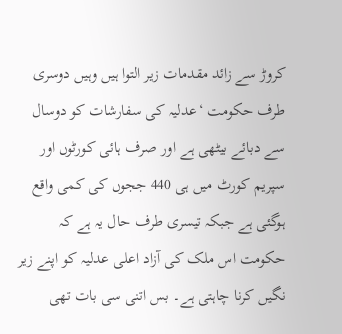کروڑ سے زائد مقدمات زیر التوا ہیں وہیں دوسری طرف حکومت ‘عدلیہ کی سفارشات کو دوسال سے دبائے بیٹھی ہے اور صرف ہائی کورٹوں اور سپریم کورٹ میں ہی 440 ججوں کی کمی واقع ہوگئی ہے جبکہ تیسری طرف حال یہ ہے کہ حکومت اس ملک کی آزاد اعلی عدلیہ کو اپنے زیر نگیں کرنا چاہتی ہے۔ بس اتنی سی بات تھی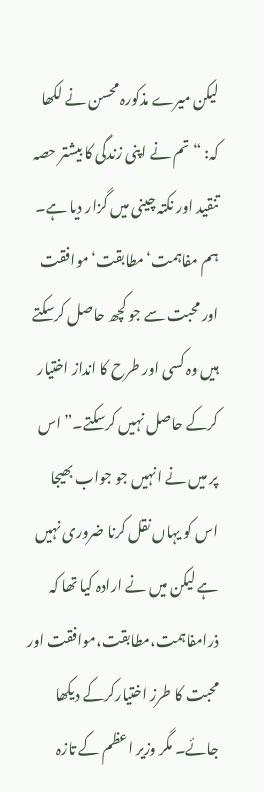لیکن میرے مذکورہ محسن نے لکھا کہ: “تم نے اپنی زندگی کا بیشتر حصہ تنقید اور نکتہ چینی میں گزار دیا ہے۔ ہم مفاہمت‘مطابقت‘موافقت اور محبت سے جو کچھ حاصل کرسکتے ہیں وہ کسی اور طرح کا انداز اختیار کرکے حاصل نہیں کرسکتے۔” اس پر میں نے انہیں جو جواب بھیجا اس کو یہاں نقل کرنا ضروری نہیں ہے لیکن میں نے ارادہ کیا تھا کہ ذرامفاہمت،مطابقت،موافقت اور محبت کا طرز اختیارکرکے دیکھا جائے۔ مگر وزیر اعظم کے تازہ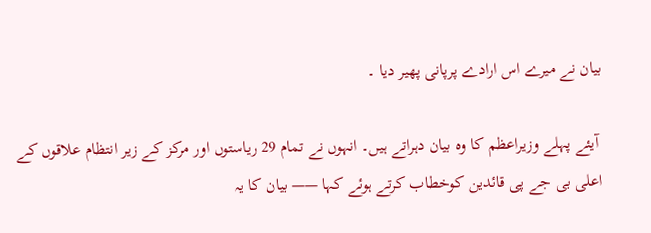بیان نے میرے اس ارادے پرپانی پھیر دیا ۔

 آیئے پہلے وزیراعظم کا وہ بیان دہراتے ہیں۔ انہوں نے تمام 29 ریاستوں اور مرکز کے زیر انتظام علاقوں کے اعلی بی جے پی قائدین کوخطاب کرتے ہوئے کہا —— بیان کا یہ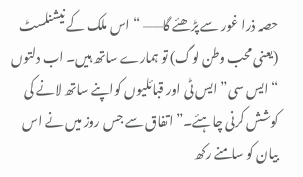حصہ ذرا غور سے پڑھئے گا—— “اس ملک کے نیشنلسٹ (یعنی محب وطن لوگ) تو ہمارے ساتھ ہیں۔ اب دلتوں “ایس سی” ایس ٹی اور قبائلیوں کواپنے ساتھ لانے کی کوشش کرنی چاہئے۔” اتفاق سے جس روز میں نے اس بیان کو سامنے رکھ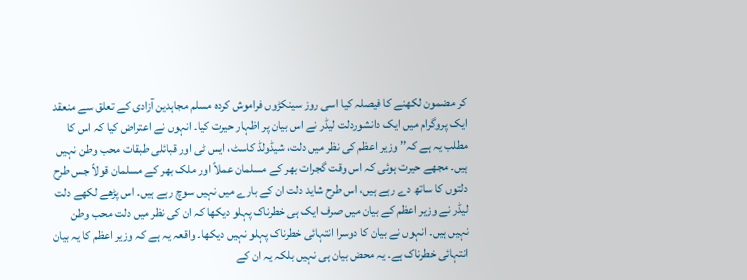کر مضمون لکھنے کا فیصلہ کیا اسی روز سینکڑوں فراموش کردہ مسلم مجاہدین آزادی کے تعلق سے منعقد ایک پروگرام میں ایک دانشوردلت لیڈر نے اس بیان پر اظہار حیرت کیا۔ انہوں نے اعتراض کیا کہ اس کا مطلب یہ ہے کہ’’ وزیر اعظم کی نظر میں دلت، شیڈولڈ کاسٹ، ایس ٹی اور قبائلی طبقات محب وطن نہیں ہیں۔ مجھے حیرت ہوئی کہ اس وقت گجرات بھر کے مسلمان عملاً اور ملک بھر کے مسلمان قولاً جس طرح دلتوں کا ساتھ دے رہے ہیں، اس طرح شاید دلت ان کے بارے میں نہیں سوچ رہے ہیں۔ اس پڑھے لکھے دلت لیڈر نے وزیر اعظم کے بیان میں صرف ایک ہی خطرناک پہلو دیکھا کہ ان کی نظر میں دلت محب وطن نہیں ہیں۔ انہوں نے بیان کا دوسرا انتہائی خطرناک پہلو نہیں دیکھا۔ واقعہ یہ ہے کہ وزیر اعظم کا یہ بیان انتہائی خطرناک ہے۔ یہ محض بیان ہی نہیں بلکہ یہ ان کے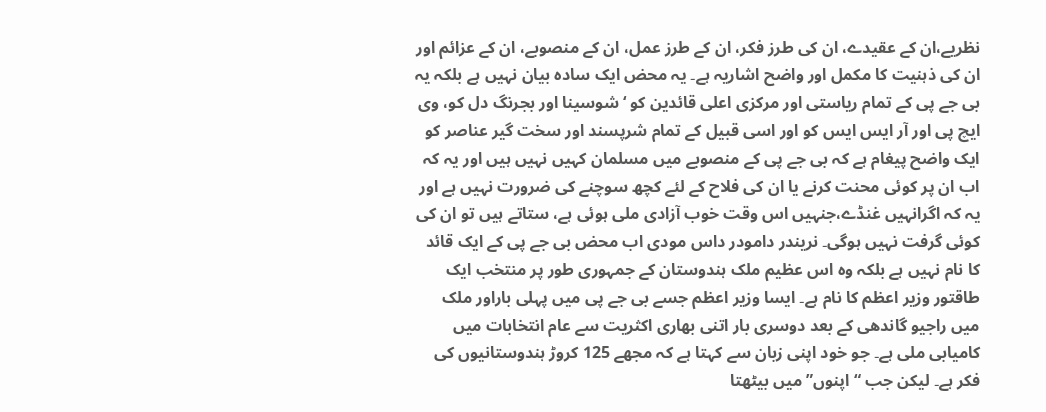نظریے،ان کے عقیدے، ان کی طرز فکر، ان کے طرز عمل، ان کے منصوبے، ان کے عزائم اور ان کی ذہنیت کا مکمل اور واضح اشاریہ ہے۔ یہ محض ایک سادہ بیان نہیں ہے بلکہ یہ بی جے پی کے تمام ریاستی اور مرکزی اعلی قائدین کو ‘شوسینا اور بجرنگ دل کو، وی ایچ پی اور آر ایس ایس کو اور اسی قبیل کے تمام شرپسند اور سخت گیر عناصر کو ایک واضح پیغام ہے کہ بی جے پی کے منصوبے میں مسلمان کہیں نہیں ہیں اور یہ کہ اب ان پر کوئی محنت کرنے یا ان کی فلاح کے لئے کچھ سوچنے کی ضرورت نہیں ہے اور یہ کہ اگرانہیں غنڈے،جنہیں اس وقت خوب آزادی ملی ہوئی ہے، ستاتے ہیں تو ان کی کوئی گرفت نہیں ہوگی۔ نریندر دامودر داس مودی اب محض بی جے پی کے ایک قائد کا نام نہیں ہے بلکہ وہ اس عظیم ملک ہندوستان کے جمہوری طور پر منتخب ایک طاقتور وزیر اعظم کا نام ہے۔ ایسا وزیر اعظم جسے بی جے پی میں پہلی باراور ملک میں راجیو گاندھی کے بعد دوسری بار اتنی بھاری اکثریت سے عام انتخابات میں کامیابی ملی ہے۔ جو خود اپنی زبان سے کہتا ہے کہ مجھے 125 کروڑ ہندوستانیوں کی فکر ہے۔ لیکن جب “اپنوں” میں بیٹھتا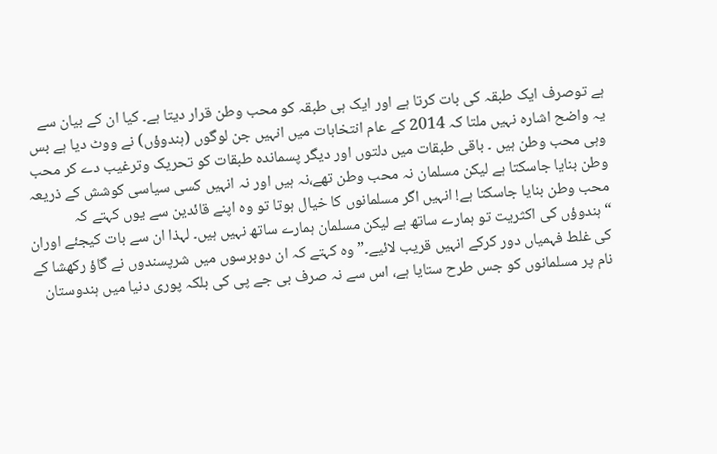ہے توصرف ایک طبقہ کی بات کرتا ہے اور ایک ہی طبقہ کو محب وطن قرار دیتا ہے۔ کیا ان کے بیان سے یہ واضح اشارہ نہیں ملتا کہ 2014 کے عام انتخابات میں انہیں جن لوگوں (ہندوؤں) نے ووٹ دیا ہے بس وہی محب وطن ہیں ۔ باقی طبقات میں دلتوں اور دیگر پسماندہ طبقات کو تحریک وترغیب دے کر محب وطن بنایا جاسکتا ہے لیکن مسلمان نہ محب وطن تھے،نہ ہیں اور نہ انہیں کسی سیاسی کوشش کے ذریعہ محب وطن بنایا جاسکتا ہے! انہیں اگر مسلمانوں کا خیال ہوتا تو وہ اپنے قائدین سے یوں کہتے کہ “ہندوؤں کی اکثریت تو ہمارے ساتھ ہے لیکن مسلمان ہمارے ساتھ نہیں ہیں۔ لہذا ان سے بات کیجئے اوران کی غلط فہمیاں دور کرکے انہیں قریب لائیے۔” وہ کہتے کہ ان دوبرسوں میں شرپسندوں نے گاؤ رکھشا کے نام پر مسلمانوں کو جس طرح ستایا ہے، اس سے نہ صرف بی جے پی کی بلکہ پوری دنیا میں ہندوستان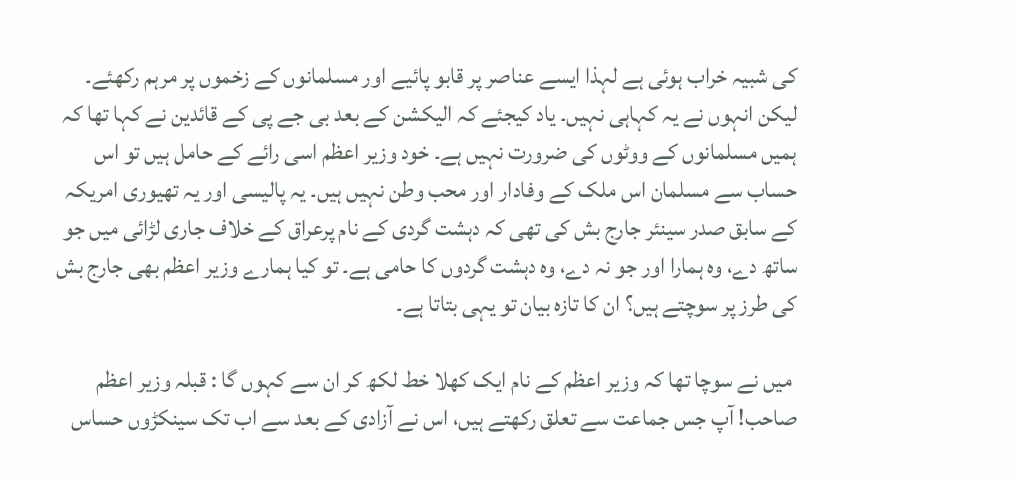کی شبیہ خراب ہوئی ہے لہذا ایسے عناصر پر قابو پائیے اور مسلمانوں کے زخموں پر مرہم رکھئے۔ لیکن انہوں نے یہ کہاہی نہیں۔ یاد کیجئے کہ الیکشن کے بعد بی جے پی کے قائدین نے کہا تھا کہ ہمیں مسلمانوں کے ووٹوں کی ضرورت نہیں ہے۔ خود وزیر اعظم اسی رائے کے حامل ہیں تو اس حساب سے مسلمان اس ملک کے وفادار اور محب وطن نہیں ہیں۔ یہ پالیسی اور یہ تھیوری امریکہ کے سابق صدر سینئر جارج بش کی تھی کہ دہشت گردی کے نام پرعراق کے خلاف جاری لڑائی میں جو ساتھ دے، وہ ہمارا اور جو نہ دے، وہ دہشت گردوں کا حامی ہے۔ تو کیا ہمارے وزیر اعظم بھی جارج بش کی طرز پر سوچتے ہیں؟ ان کا تازہ بیان تو یہی بتاتا ہے۔

 میں نے سوچا تھا کہ وزیر اعظم کے نام ایک کھلا خط لکھ کر ان سے کہوں گا : قبلہ وزیر اعظم صاحب! آپ جس جماعت سے تعلق رکھتے ہیں، اس نے آزادی کے بعد سے اب تک سینکڑوں حساس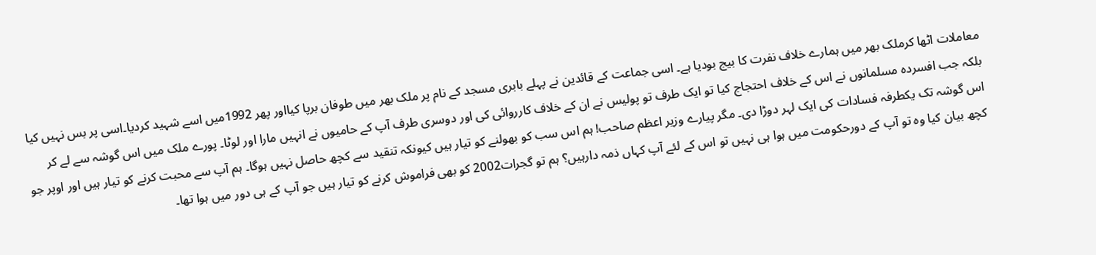معاملات اٹھا کرملک بھر میں ہمارے خلاف نفرت کا بیج بودیا ہے۔ اسی جماعت کے قائدین نے پہلے بابری مسجد کے نام پر ملک بھر میں طوفان برپا کیااور پھر 1992میں اسے شہید کردیا۔اسی پر بس نہیں کیا بلکہ جب افسردہ مسلمانوں نے اس کے خلاف احتجاج کیا تو ایک طرف تو پولیس نے ان کے خلاف کارروائی کی اور دوسری طرف آپ کے حامیوں نے انہیں مارا اور لوٹا۔ پورے ملک میں اس گوشہ سے لے کر اس گوشہ تک یکطرفہ فسادات کی ایک لہر دوڑا دی۔ مگر پیارے وزیر اعظم صاحب! ہم اس سب کو بھولنے کو تیار ہیں کیونکہ تنقید سے کچھ حاصل نہیں ہوگا۔ ہم آپ سے محبت کرنے کو تیار ہیں اور اوپر جو کچھ بیان کیا وہ تو آپ کے دورحکومت میں ہوا ہی نہیں تو اس کے لئے آپ کہاں ذمہ دارہیں؟ ہم تو گجرات2002 کو بھی فراموش کرنے کو تیار ہیں جو آپ کے ہی دور میں ہوا تھا۔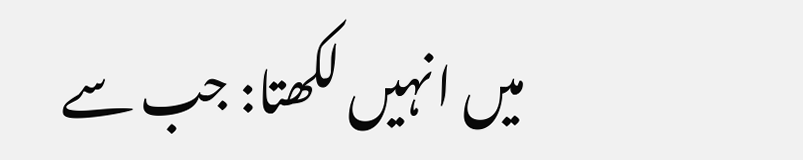میں انہیں لکھتا: جب سے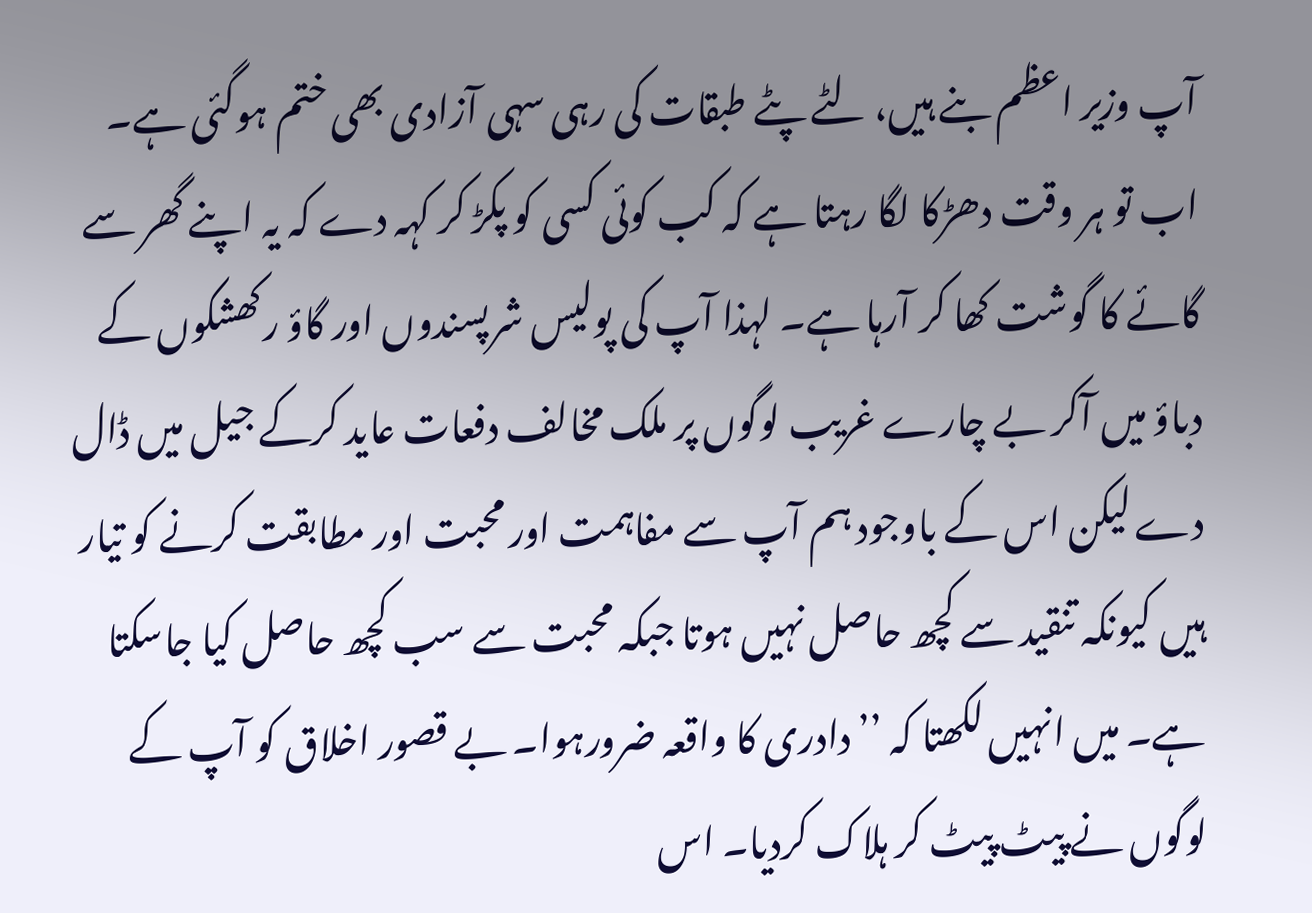آپ وزیر اعظم بنے ہیں، لٹے پٹے طبقات کی رہی سہی آزادی بھی ختم ہوگئی ہے۔ اب تو ہر وقت دھڑکا لگا رہتا ہے کہ کب کوئی کسی کو پکڑ کر کہہ دے کہ یہ اپنے گھر سے گائے کا گوشت کھا کر آرہا ہے۔ لہذا آپ کی پولیس شرپسندوں اور گاؤ رکھشکوں کے دباؤ میں آکر بے چارے غریب لوگوں پر ملک مخالف دفعات عاید کرکے جیل میں ڈال دے لیکن اس کے باوجود ہم آپ سے مفاہمت اور محبت اور مطابقت کرنے کو تیار ہیں کیونکہ تنقید سے کچھ حاصل نہیں ہوتا جبکہ محبت سے سب کچھ حاصل کیا جاسکتا ہے۔ میں انہیں لکھتا کہ ’’دادری کا واقعہ ضرورہوا۔ بے قصور اخلاق کو آپ کے لوگوں نے پیٹ پیٹ کر ہلاک کردیا۔ اس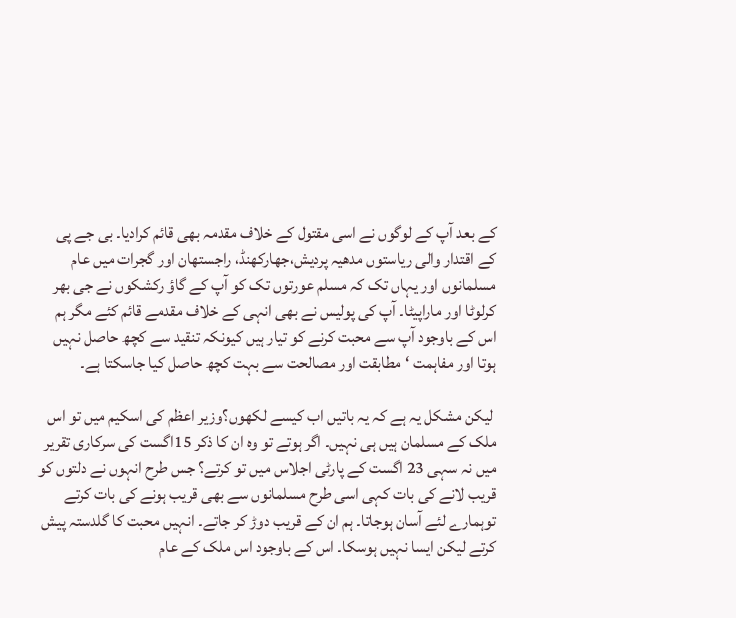کے بعد آپ کے لوگوں نے اسی مقتول کے خلاف مقدمہ بھی قائم کرادیا۔ بی جے پی کے اقتدار والی ریاستوں مدھیہ پردیش،جھارکھنڈ، راجستھان اور گجرات میں عام مسلمانوں اور یہاں تک کہ مسلم عورتوں تک کو آپ کے گاؤ رکشکوں نے جی بھر کرلوٹا اور ماراپیٹا۔ آپ کی پولیس نے بھی انہی کے خلاف مقدمے قائم کئے مگر ہم اس کے باوجود آپ سے محبت کرنے کو تیار ہیں کیونکہ تنقید سے کچھ حاصل نہیں ہوتا اور مفاہمت ‘مطابقت اور مصالحت سے بہت کچھ حاصل کیا جاسکتا ہے۔

 لیکن مشکل یہ ہے کہ یہ باتیں اب کیسے لکھوں؟وزیر اعظم کی اسکیم میں تو اس ملک کے مسلمان ہیں ہی نہیں۔ اگر ہوتے تو وہ ان کا ذکر 15اگست کی سرکاری تقریر میں نہ سہی 23 اگست کے پارٹی اجلاس میں تو کرتے؟ جس طرح انہوں نے دلتوں کو قریب لانے کی بات کہی اسی طرح مسلمانوں سے بھی قریب ہونے کی بات کرتے توہمارے لئے آسان ہوجاتا۔ ہم ان کے قریب دوڑ کر جاتے۔ انہیں محبت کا گلدستہ پیش کرتے لیکن ایسا نہیں ہوسکا۔ اس کے باوجود اس ملک کے عام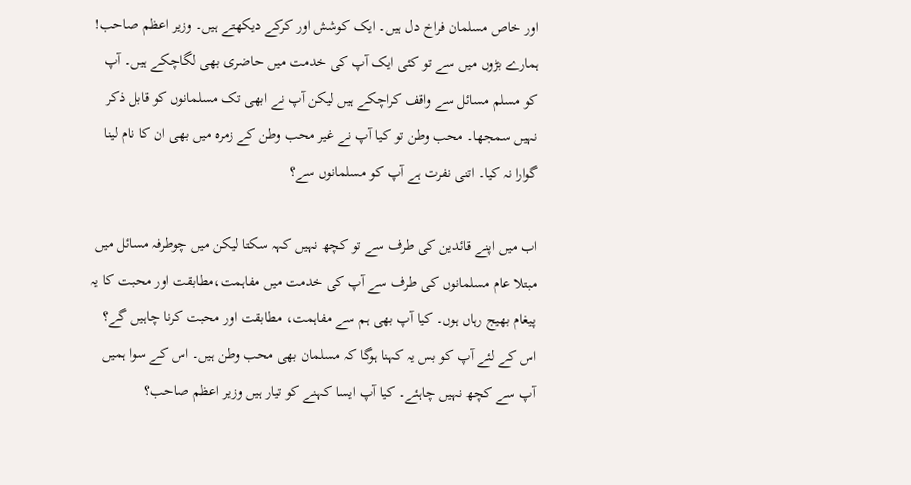اور خاص مسلمان فراخ دل ہیں۔ ایک کوشش اور کرکے دیکھتے ہیں۔ وزیر اعظم صاحب! ہمارے بڑوں میں سے تو کئی ایک آپ کی خدمت میں حاضری بھی لگاچکے ہیں۔ آپ کو مسلم مسائل سے واقف کراچکے ہیں لیکن آپ نے ابھی تک مسلمانوں کو قابل ذکر نہیں سمجھا۔ محب وطن تو کیا آپ نے غیر محب وطن کے زمرہ میں بھی ان کا نام لینا گوارا نہ کیا۔ اتنی نفرت ہے آپ کو مسلمانوں سے؟

اب میں اپنے قائدین کی طرف سے تو کچھ نہیں کہہ سکتا لیکن میں چوطرفہ مسائل میں مبتلا عام مسلمانوں کی طرف سے آپ کی خدمت میں مفاہمت،مطابقت اور محبت کا یہ پیغام بھیج رہاں ہوں۔ کیا آپ بھی ہم سے مفاہمت، مطابقت اور محبت کرنا چاہیں گے؟ اس کے لئے آپ کو بس یہ کہنا ہوگا کہ مسلمان بھی محب وطن ہیں۔ اس کے سوا ہمیں آپ سے کچھ نہیں چاہئے۔ کیا آپ ایسا کہنے کو تیار ہیں وزیر اعظم صاحب؟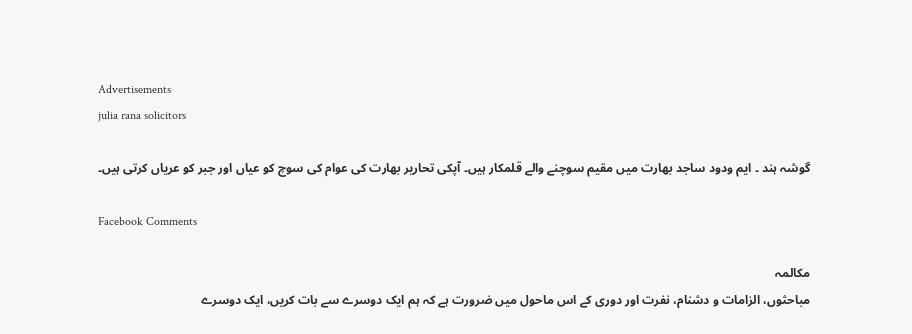Advertisements
julia rana solicitors

گوشہ ہند ۔ ایم ودود ساجد بھارت میں مقیم سوچنے والے قلمکار ہیں۔ آپکی تحاریر بھارت کی عوام کی سوچ کو عیاں اور جبر کو عریاں کرتی ہیں۔

Facebook Comments

مکالمہ
مباحثوں، الزامات و دشنام، نفرت اور دوری کے اس ماحول میں ضرورت ہے کہ ہم ایک دوسرے سے بات کریں، ایک دوسرے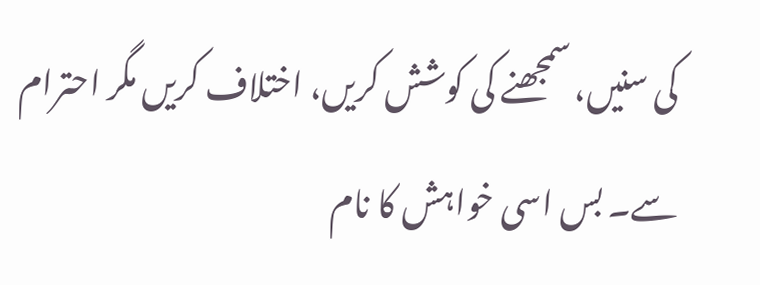کی سنیں، سمجھنے کی کوشش کریں، اختلاف کریں مگر احترام سے۔ بس اسی خواہش کا نام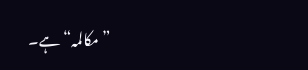”مکالمہ“ ہے۔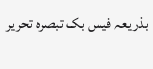بذریعہ فیس بک تبصرہ تحریر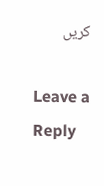کریں

Leave a Reply